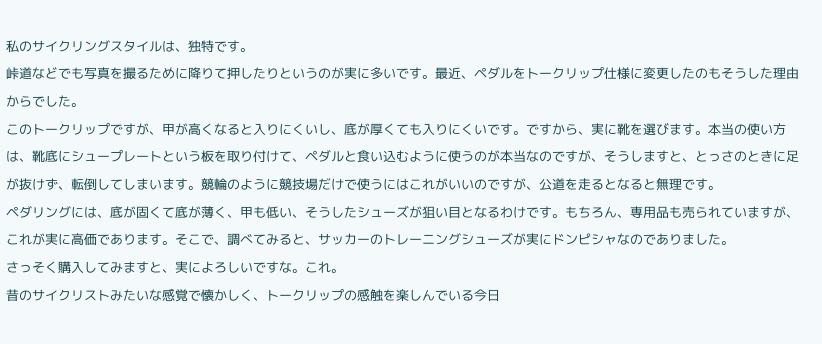私のサイクリングスタイルは、独特です。
峠道などでも写真を撮るために降りて押したりというのが実に多いです。最近、ペダルをトークリップ仕様に変更したのもそうした理由からでした。
このトークリップですが、甲が高くなると入りにくいし、底が厚くても入りにくいです。ですから、実に靴を選びます。本当の使い方は、靴底にシュープレートという板を取り付けて、ペダルと食い込むように使うのが本当なのですが、そうしますと、とっさのときに足が抜けず、転倒してしまいます。競輪のように競技場だけで使うにはこれがいいのですが、公道を走るとなると無理です。
ペダリングには、底が固くて底が薄く、甲も低い、そうしたシューズが狙い目となるわけです。もちろん、専用品も売られていますが、これが実に高価であります。そこで、調べてみると、サッカーのトレーニングシューズが実にドンピシャなのでありました。
さっそく購入してみますと、実によろしいですな。これ。
昔のサイクリストみたいな感覚で懐かしく、トークリップの感触を楽しんでいる今日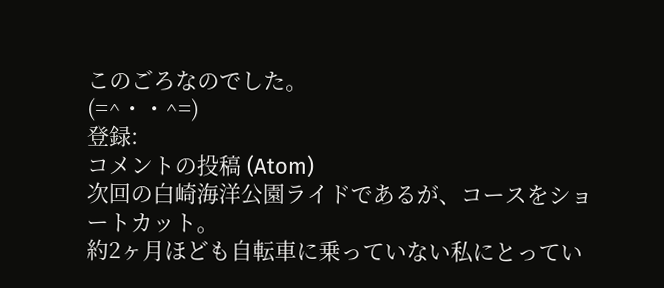このごろなのでした。
(=^・・^=)
登録:
コメントの投稿 (Atom)
次回の白崎海洋公園ライドであるが、コースをショートカット。
約2ヶ月ほども自転車に乗っていない私にとってい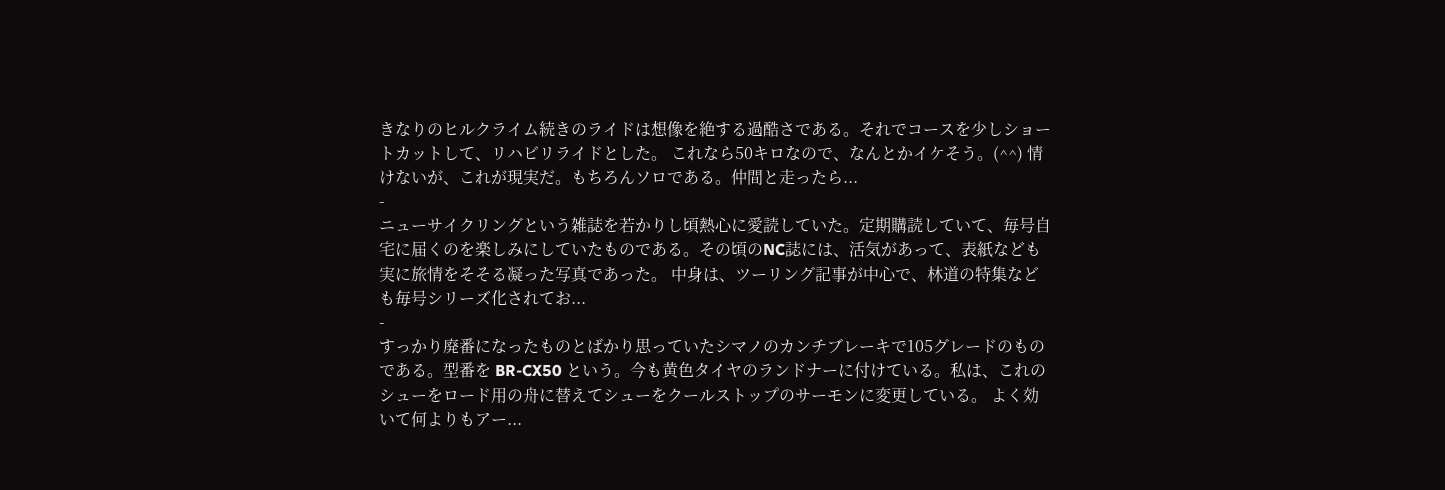きなりのヒルクライム続きのライドは想像を絶する過酷さである。それでコースを少しショートカットして、リハビリライドとした。 これなら50キロなので、なんとかイケそう。(^^) 情けないが、これが現実だ。もちろんソロである。仲間と走ったら...
-
ニューサイクリングという雑誌を若かりし頃熱心に愛読していた。定期購読していて、毎号自宅に届くのを楽しみにしていたものである。その頃のNC誌には、活気があって、表紙なども実に旅情をそそる凝った写真であった。 中身は、ツーリング記事が中心で、林道の特集なども毎号シリーズ化されてお...
-
すっかり廃番になったものとばかり思っていたシマノのカンチブレーキで105グレードのものである。型番を BR-CX50 という。今も黄色タイヤのランドナーに付けている。私は、これのシューをロード用の舟に替えてシューをクールストップのサーモンに変更している。 よく効いて何よりもアー...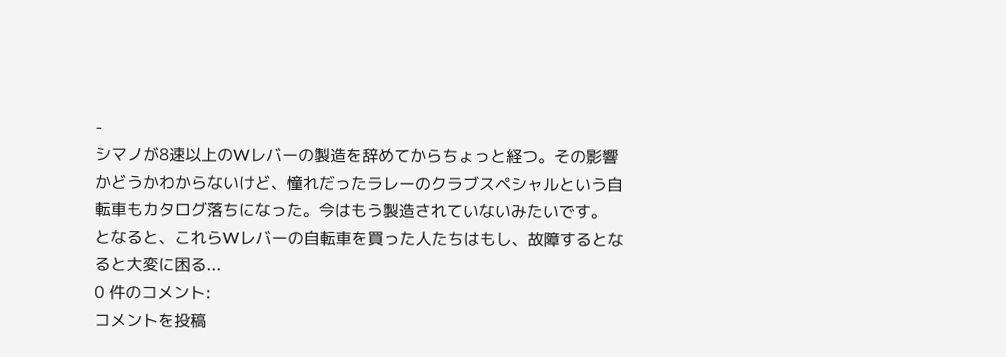-
シマノが8速以上のWレバーの製造を辞めてからちょっと経つ。その影響かどうかわからないけど、憧れだったラレーのクラブスペシャルという自転車もカタログ落ちになった。今はもう製造されていないみたいです。 となると、これらWレバーの自転車を買った人たちはもし、故障するとなると大変に困る...
0 件のコメント:
コメントを投稿